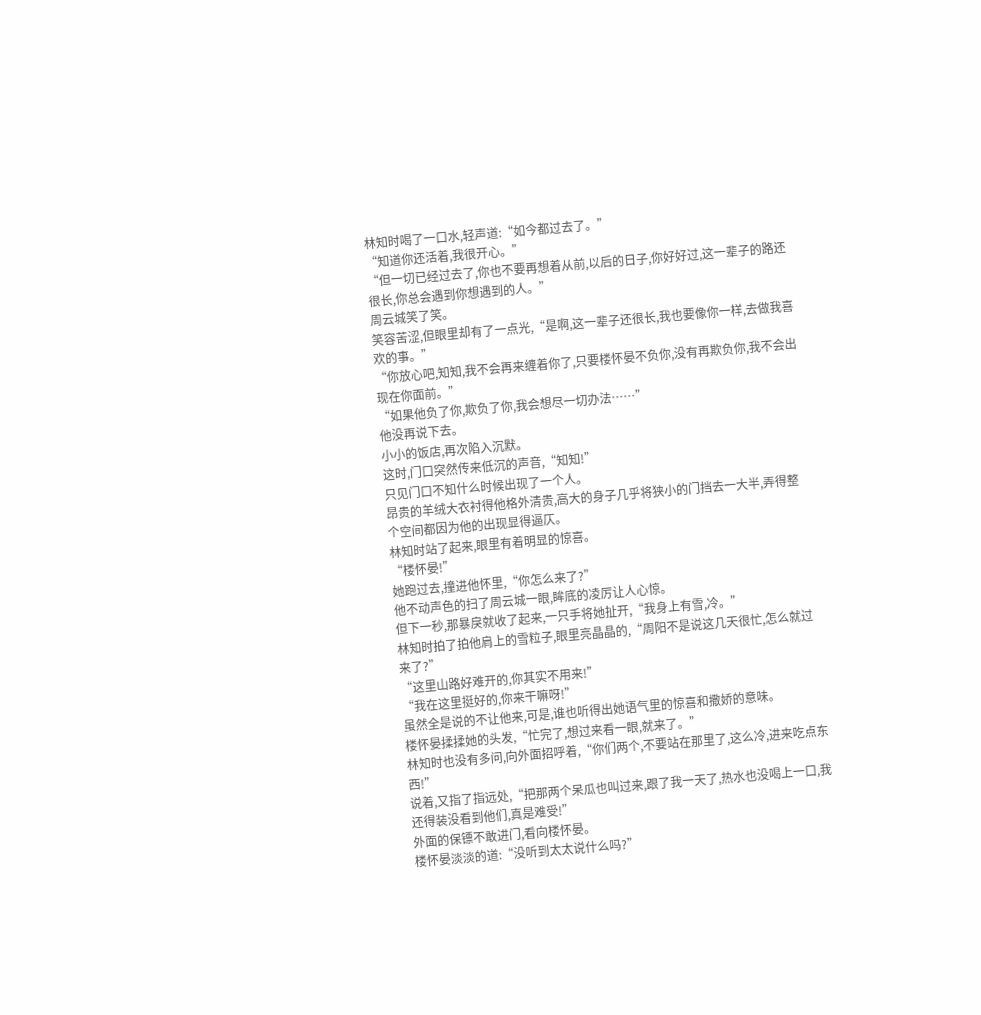林知时喝了一口水,轻声道:“如今都过去了。”
“知道你还活着,我很开心。”
“但一切已经过去了,你也不要再想着从前,以后的日子,你好好过,这一辈子的路还很长,你总会遇到你想遇到的人。”
周云城笑了笑。
笑容苦涩,但眼里却有了一点光,“是啊,这一辈子还很长,我也要像你一样,去做我喜欢的事。”
“你放心吧,知知,我不会再来缠着你了,只要楼怀晏不负你,没有再欺负你,我不会出现在你面前。”
“如果他负了你,欺负了你,我会想尽一切办法……”
他没再说下去。
小小的饭店,再次陷入沉默。
这时,门口突然传来低沉的声音,“知知!”
只见门口不知什么时候出现了一个人。
昂贵的羊绒大衣衬得他格外清贵,高大的身子几乎将狭小的门挡去一大半,弄得整个空间都因为他的出现显得逼仄。
林知时站了起来,眼里有着明显的惊喜。
“楼怀晏!”
她跑过去,撞进他怀里,“你怎么来了?”
他不动声色的扫了周云城一眼,眸底的凌厉让人心惊。
但下一秒,那暴戾就收了起来,一只手将她扯开,“我身上有雪,冷。”
林知时拍了拍他肩上的雪粒子,眼里亮晶晶的,“周阳不是说这几天很忙,怎么就过来了?”
“这里山路好难开的,你其实不用来!”
“我在这里挺好的,你来干嘛呀!”
虽然全是说的不让他来,可是,谁也听得出她语气里的惊喜和撒娇的意味。
楼怀晏揉揉她的头发,“忙完了,想过来看一眼,就来了。”
林知时也没有多问,向外面招呼着,“你们两个,不要站在那里了,这么冷,进来吃点东西!”
说着,又指了指远处,“把那两个呆瓜也叫过来,跟了我一天了,热水也没喝上一口,我还得装没看到他们,真是难受!”
外面的保镖不敢进门,看向楼怀晏。
楼怀晏淡淡的道:“没听到太太说什么吗?”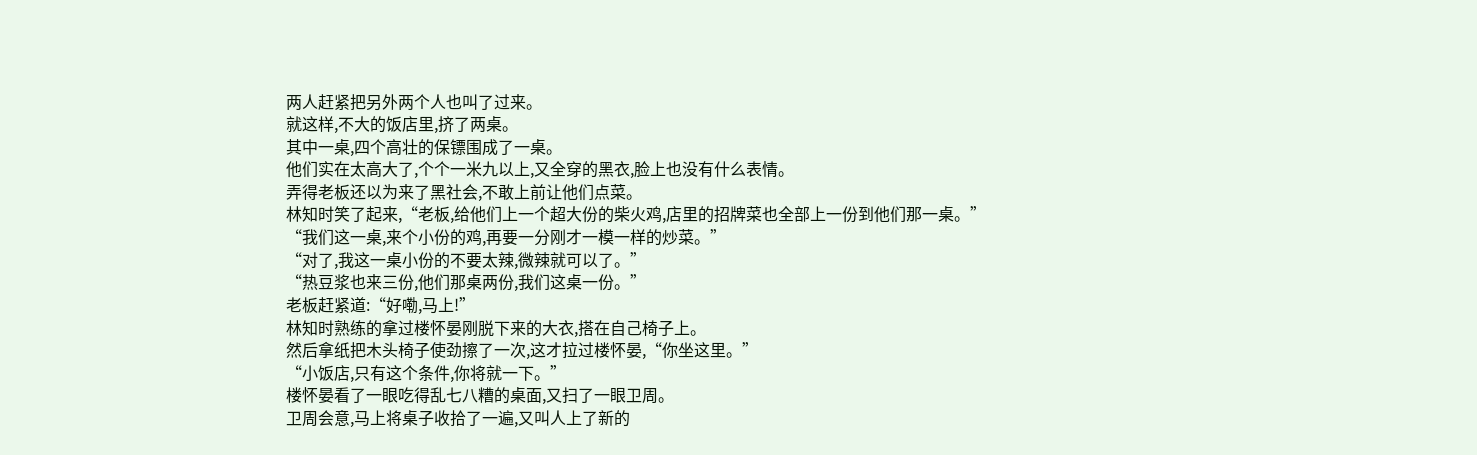两人赶紧把另外两个人也叫了过来。
就这样,不大的饭店里,挤了两桌。
其中一桌,四个高壮的保镖围成了一桌。
他们实在太高大了,个个一米九以上,又全穿的黑衣,脸上也没有什么表情。
弄得老板还以为来了黑社会,不敢上前让他们点菜。
林知时笑了起来,“老板,给他们上一个超大份的柴火鸡,店里的招牌菜也全部上一份到他们那一桌。”
“我们这一桌,来个小份的鸡,再要一分刚才一模一样的炒菜。”
“对了,我这一桌小份的不要太辣,微辣就可以了。”
“热豆浆也来三份,他们那桌两份,我们这桌一份。”
老板赶紧道:“好嘞,马上!”
林知时熟练的拿过楼怀晏刚脱下来的大衣,搭在自己椅子上。
然后拿纸把木头椅子使劲擦了一次,这才拉过楼怀晏,“你坐这里。”
“小饭店,只有这个条件,你将就一下。”
楼怀晏看了一眼吃得乱七八糟的桌面,又扫了一眼卫周。
卫周会意,马上将桌子收拾了一遍,又叫人上了新的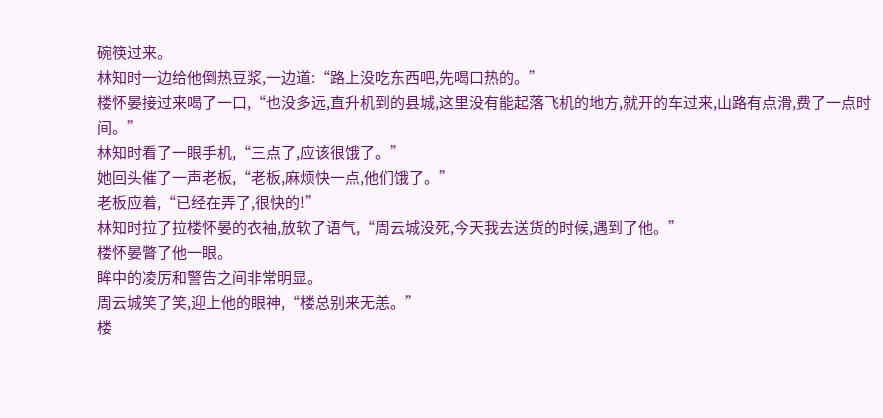碗筷过来。
林知时一边给他倒热豆浆,一边道:“路上没吃东西吧,先喝口热的。”
楼怀晏接过来喝了一口,“也没多远,直升机到的县城,这里没有能起落飞机的地方,就开的车过来,山路有点滑,费了一点时间。”
林知时看了一眼手机,“三点了,应该很饿了。”
她回头催了一声老板,“老板,麻烦快一点,他们饿了。”
老板应着,“已经在弄了,很快的!”
林知时拉了拉楼怀晏的衣袖,放软了语气,“周云城没死,今天我去送货的时候,遇到了他。”
楼怀晏瞥了他一眼。
眸中的凌厉和警告之间非常明显。
周云城笑了笑,迎上他的眼神,“楼总别来无恙。”
楼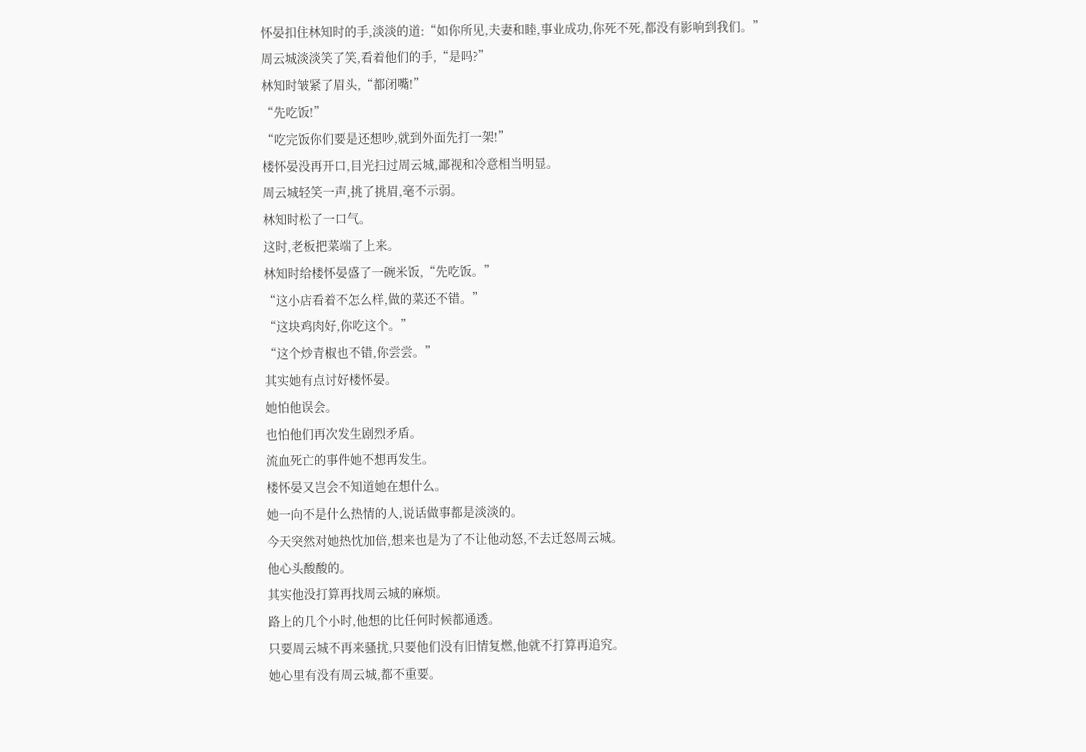怀晏扣住林知时的手,淡淡的道:“如你所见,夫妻和睦,事业成功,你死不死,都没有影响到我们。”
周云城淡淡笑了笑,看着他们的手,“是吗?”
林知时皱紧了眉头,“都闭嘴!”
“先吃饭!”
“吃完饭你们要是还想吵,就到外面先打一架!”
楼怀晏没再开口,目光扫过周云城,鄙视和冷意相当明显。
周云城轻笑一声,挑了挑眉,毫不示弱。
林知时松了一口气。
这时,老板把菜端了上来。
林知时给楼怀晏盛了一碗米饭,“先吃饭。”
“这小店看着不怎么样,做的菜还不错。”
“这块鸡肉好,你吃这个。”
“这个炒青椒也不错,你尝尝。”
其实她有点讨好楼怀晏。
她怕他误会。
也怕他们再次发生剧烈矛盾。
流血死亡的事件她不想再发生。
楼怀晏又岂会不知道她在想什么。
她一向不是什么热情的人,说话做事都是淡淡的。
今天突然对她热忱加倍,想来也是为了不让他动怒,不去迁怒周云城。
他心头酸酸的。
其实他没打算再找周云城的麻烦。
路上的几个小时,他想的比任何时候都通透。
只要周云城不再来骚扰,只要他们没有旧情复燃,他就不打算再追究。
她心里有没有周云城,都不重要。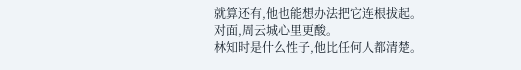就算还有,他也能想办法把它连根拔起。
对面,周云城心里更酸。
林知时是什么性子,他比任何人都清楚。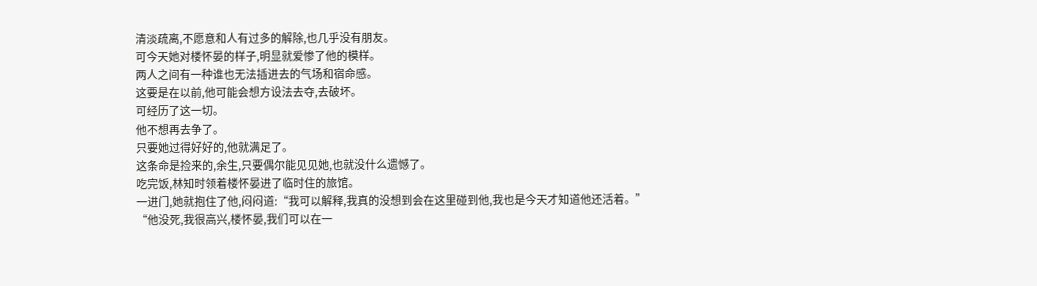清淡疏离,不愿意和人有过多的解除,也几乎没有朋友。
可今天她对楼怀晏的样子,明显就爱惨了他的模样。
两人之间有一种谁也无法插进去的气场和宿命感。
这要是在以前,他可能会想方设法去夺,去破坏。
可经历了这一切。
他不想再去争了。
只要她过得好好的,他就满足了。
这条命是捡来的,余生,只要偶尔能见见她,也就没什么遗憾了。
吃完饭,林知时领着楼怀晏进了临时住的旅馆。
一进门,她就抱住了他,闷闷道:“我可以解释,我真的没想到会在这里碰到他,我也是今天才知道他还活着。”
“他没死,我很高兴,楼怀晏,我们可以在一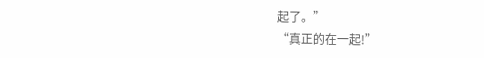起了。”
“真正的在一起!”